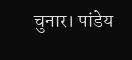चुनार। पांडेय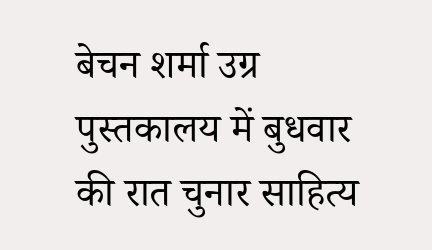बेचन शर्मा उग्र पुस्तकालय में बुधवार की रात चुनार साहित्य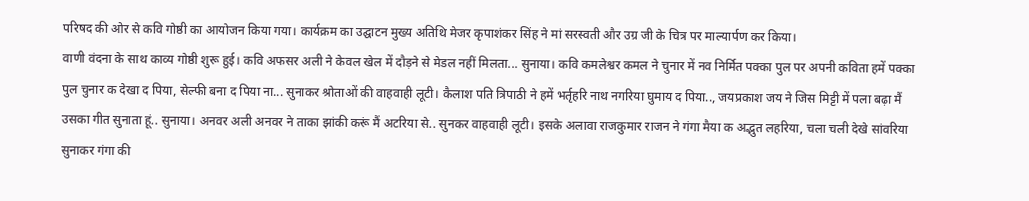परिषद की ओर से कवि गोष्ठी का आयोजन किया गया। कार्यक्रम का उद्घाटन मुख्य अतिथि मेजर कृपाशंकर सिंह ने मां सरस्वती और उग्र जी के चित्र पर माल्यार्पण कर किया।
वाणी वंदना के साथ काव्य गोष्ठी शुरू हुई। कवि अफसर अली ने केवल खेल में दौड़ने से मेडल नहीं मिलता... सुनाया। कवि कमलेश्वर कमल ने चुनार में नव निर्मित पक्का पुल पर अपनी कविता हमें पक्का पुल चुनार क देखा द पिया, सेल्फी बना द पिया ना... सुनाकर श्रोताओं की वाहवाही लूटी। कैलाश पति त्रिपाठी ने हमें भर्तृहरि नाथ नगरिया घुमाय द पिया.., जयप्रकाश जय ने जिस मिट्टी में पला बढ़ा मैं उसका गीत सुनाता हूं.. सुनाया। अनवर अली अनवर ने ताका झांकी करूं मैं अटरिया से.. सुनकर वाहवाही लूटी। इसके अलावा राजकुमार राजन ने गंगा मैया क अद्भुत लहरिया, चला चली देखे सांवरिया सुनाकर गंगा की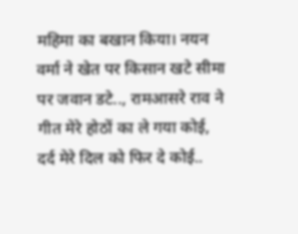महिमा का बखान किया। नयन वर्मा ने खेत पर किसान खटे सीमा पर जवान डटे.., रामआसरे राव ने गीत मेरे होठों का ले गया कोई, दर्द मेरे दिल को फिर दे कोई..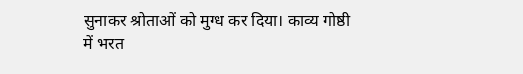सुनाकर श्रोताओं को मुग्ध कर दिया। काव्य गोष्ठी में भरत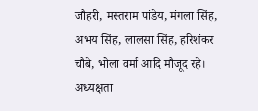जौहरी, मस्तराम पांडेय, मंगला सिंह, अभय सिंह, लालसा सिंह, हरिशंकर चौबे, भोला वर्मा आदि मौजूद रहे। अध्यक्षता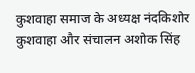कुशवाहा समाज के अध्यक्ष नंदकिशोर कुशवाहा और संचालन अशोक सिंह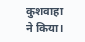कुशवाहा ने किया।